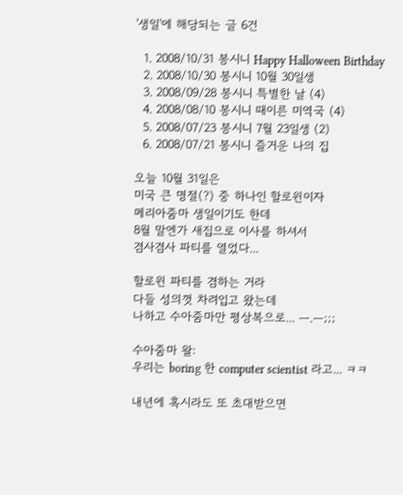'생일'에 해당되는 글 6건

  1. 2008/10/31 봉시니 Happy Halloween Birthday
  2. 2008/10/30 봉시니 10월 30일생
  3. 2008/09/28 봉시니 특별한 날 (4)
  4. 2008/08/10 봉시니 때이른 미역국 (4)
  5. 2008/07/23 봉시니 7월 23일생 (2)
  6. 2008/07/21 봉시니 즐거운 나의 집

오늘 10월 31일은
미국 큰 명절(?) 중 하나인 할로윈이자
메리아줌마 생일이기도 한데
8월 말엔가 새집으로 이사를 하셔서
겸사겸사 파티를 열었다...

할로윈 파티를 겸하는 거라
다들 성의껏 차려입고 왔는데
나하고 수아줌마만 평상복으로... ㅡ.ㅡ;;;

수아줌마 왈:
우리는 boring 한 computer scientist 라고... ㅋㅋ

내년에 혹시라도 또 초대받으면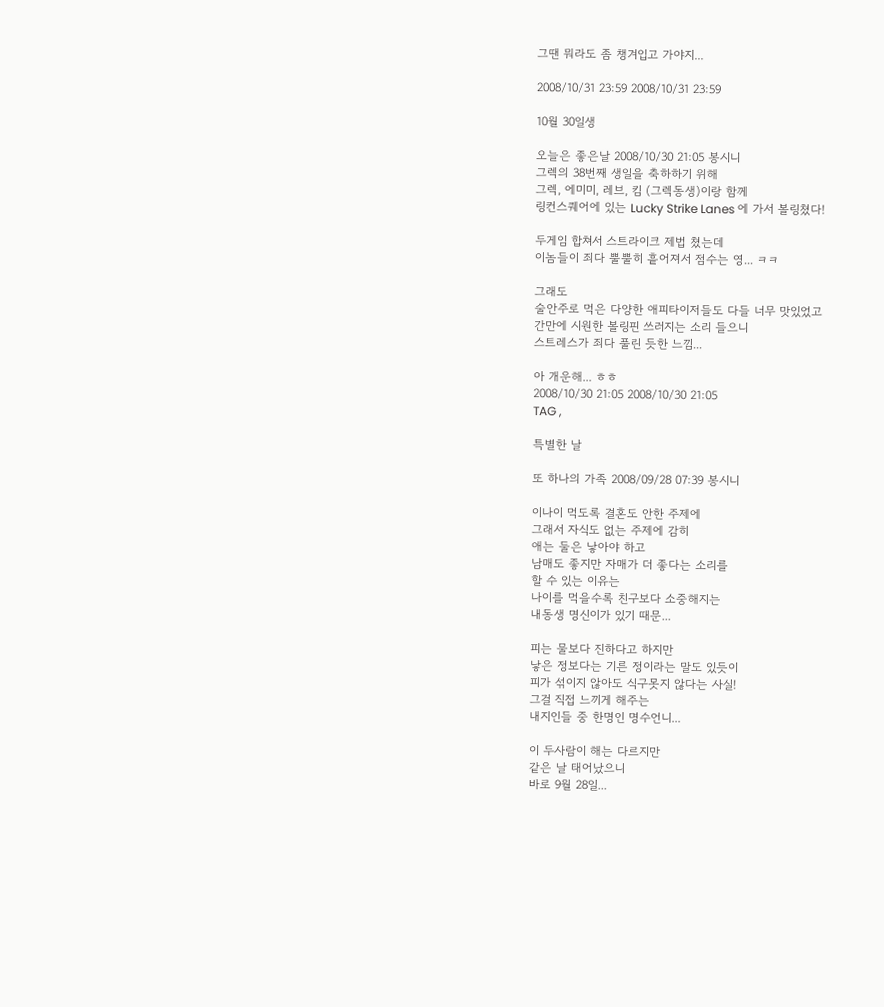그땐 뭐라도 좀 챙겨입고 가야지...

2008/10/31 23:59 2008/10/31 23:59

10월 30일생

오늘은 좋은날 2008/10/30 21:05 봉시니
그렉의 38번째 생일을 축하하기 위해
그렉, 에미미, 레브, 킴 (그렉동생)이랑 함께
링컨스퀘어에 있는 Lucky Strike Lanes 에 가서 볼링쳤다!

두게임 합쳐서 스트라이크 제법 쳤는데
이놈들이 죄다 뿔뿔히 흩어져서 점수는 영... ㅋㅋ

그래도
술안주로 먹은 다양한 애피타이저들도 다들 너무 맛있었고
간만에 시원한 볼링핀 쓰러지는 소리 들으니
스트레스가 죄다 풀린 듯한 느낌...

아 개운해... ㅎㅎ
2008/10/30 21:05 2008/10/30 21:05
TAG ,

특별한 날

또 하나의 가족 2008/09/28 07:39 봉시니

이나이 먹도록 결혼도 안한 주제에
그래서 자식도 없는 주제에 감히
애는 둘은 낳아야 하고
남매도 좋지만 자매가 더 좋다는 소리를
할 수 있는 이유는
나이를 먹을수록 친구보다 소중해지는
내동생 명신이가 있기 때문...

피는 물보다 진하다고 하지만
낳은 정보다는 기른 정이라는 말도 있듯이
피가 섞이지 않아도 식구못지 않다는 사실!
그걸 직접 느끼게 해주는
내지인들 중 한명인 명수언니...

이 두사람이 해는 다르지만
같은 날 태어났으니
바로 9월 28일...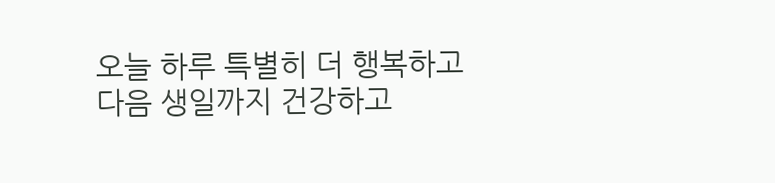오늘 하루 특별히 더 행복하고
다음 생일까지 건강하고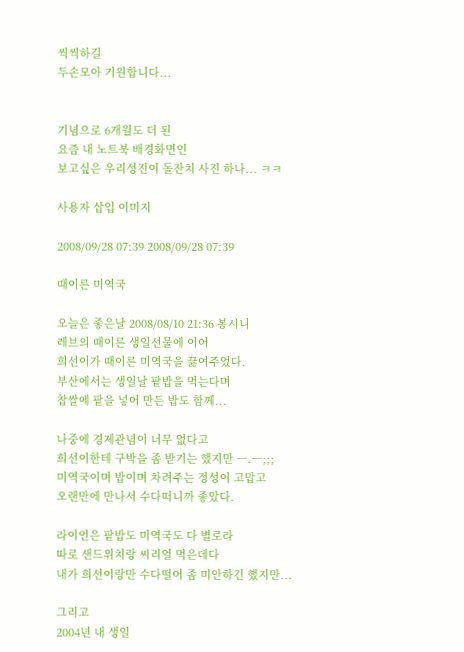씩씩하길
두손모아 기원합니다...


기념으로 6개월도 더 된
요즘 내 노트북 배경화면인
보고싶은 우리성진이 돌잔치 사진 하나... ㅋㅋ

사용자 삽입 이미지

2008/09/28 07:39 2008/09/28 07:39

때이른 미역국

오늘은 좋은날 2008/08/10 21:36 봉시니
레브의 때이른 생일선물에 이어
희선이가 때이른 미역국을 끓여주었다.
부산에서는 생일날 팥밥을 먹는다며
찹쌀에 팥을 넣어 만든 밥도 함께...

나중에 경제관념이 너무 없다고
희선이한테 구박을 좀 받기는 했지만 ㅡ.ㅡ;;;
미역국이며 밥이며 차려주는 정성이 고맙고
오랜만에 만나서 수다떠니까 좋았다.

라이언은 팥밥도 미역국도 다 별로라
따로 샌드위치랑 씨리얼 먹은데다
내가 희선이랑만 수다떨어 좀 미안하긴 했지만...

그리고
2004년 내 생일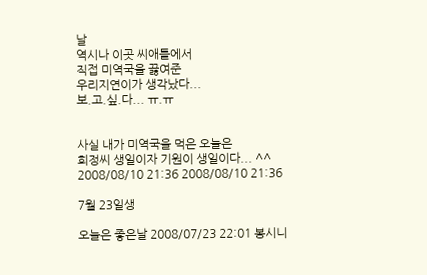날
역시나 이곳 씨애틀에서
직접 미역국을 끓여준
우리지연이가 생각났다...
보.고.싶.다... ㅠ.ㅠ


사실 내가 미역국을 먹은 오늘은
희정씨 생일이자 기원이 생일이다... ^^
2008/08/10 21:36 2008/08/10 21:36

7월 23일생

오늘은 좋은날 2008/07/23 22:01 봉시니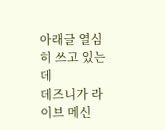아래글 열심히 쓰고 있는데
데즈니가 라이브 메신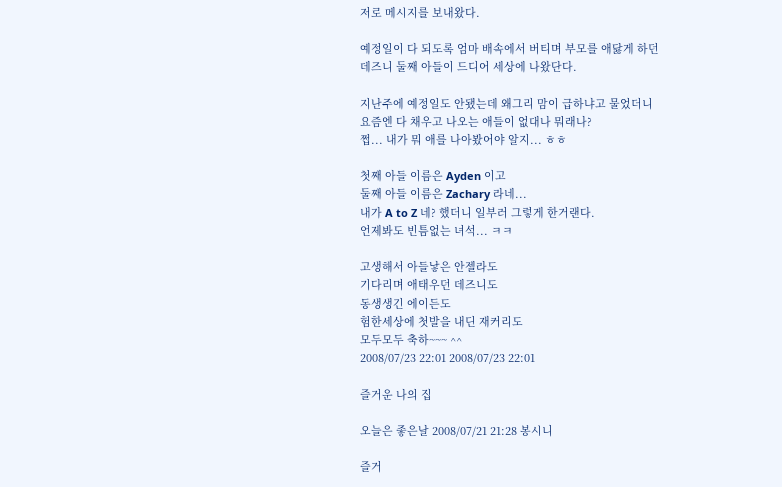저로 메시지를 보내왔다.

예정일이 다 되도록 엄마 배속에서 버티며 부모를 애닳게 하던
데즈니 둘째 아들이 드디어 세상에 나왔단다.

지난주에 예정일도 안됐는데 왜그리 맘이 급하냐고 물었더니
요즘엔 다 채우고 나오는 애들이 없대나 뭐래나?
쩝... 내가 뭐 애를 나아봤어야 알지... ㅎㅎ

첫째 아들 이름은 Ayden 이고
둘째 아들 이름은 Zachary 라네...
내가 A to Z 네? 했더니 일부러 그렇게 한거랜다.
언제봐도 빈틈없는 녀석... ㅋㅋ

고생해서 아들낳은 안젤라도
기다리며 애태우던 데즈니도
동생생긴 에이든도
험한세상에 첫발을 내딘 재커리도
모두모두 축하~~~ ^^
2008/07/23 22:01 2008/07/23 22:01

즐거운 나의 집

오늘은 좋은날 2008/07/21 21:28 봉시니

즐거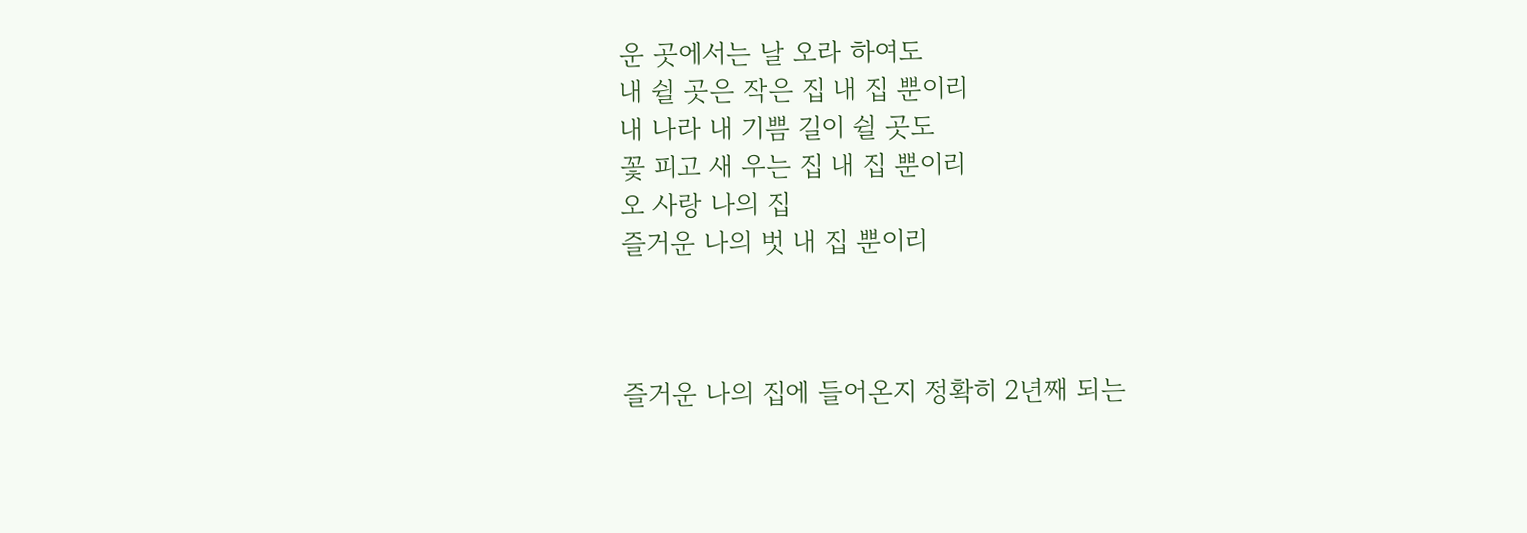운 곳에서는 날 오라 하여도
내 쉴 곳은 작은 집 내 집 뿐이리
내 나라 내 기쁨 길이 쉴 곳도
꽃 피고 새 우는 집 내 집 뿐이리
오 사랑 나의 집
즐거운 나의 벗 내 집 뿐이리



즐거운 나의 집에 들어온지 정확히 2년째 되는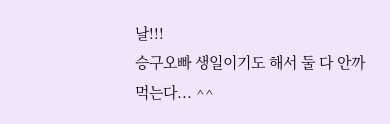날!!!
승구오빠 생일이기도 해서 둘 다 안까먹는다... ^^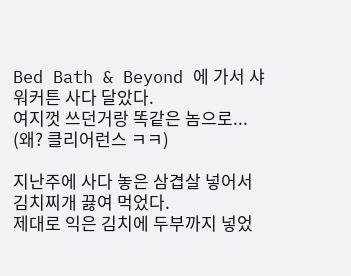Bed Bath & Beyond 에 가서 샤워커튼 사다 달았다.
여지껏 쓰던거랑 똑같은 놈으로... (왜? 클리어런스 ㅋㅋ)

지난주에 사다 놓은 삼겹살 넣어서 김치찌개 끓여 먹었다.
제대로 익은 김치에 두부까지 넣었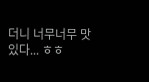더니 너무너무 맛있다... ㅎㅎ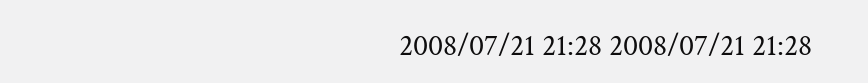2008/07/21 21:28 2008/07/21 21:28